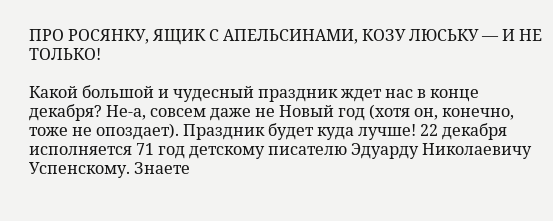ПРО РОСЯНКУ, ЯЩИК С АПЕЛЬСИНАМИ, КОЗУ ЛЮСЬКУ — И НЕ ТОЛЬКО!

Какой большой и чудесный праздник ждет нас в конце декабря? Не-а, совсем даже не Новый год (хотя он, конечно, тоже не опоздает). Праздник будет куда лучше! 22 декабря исполняется 71 год детскому писателю Эдуарду Николаевичу Успенскому. Знаете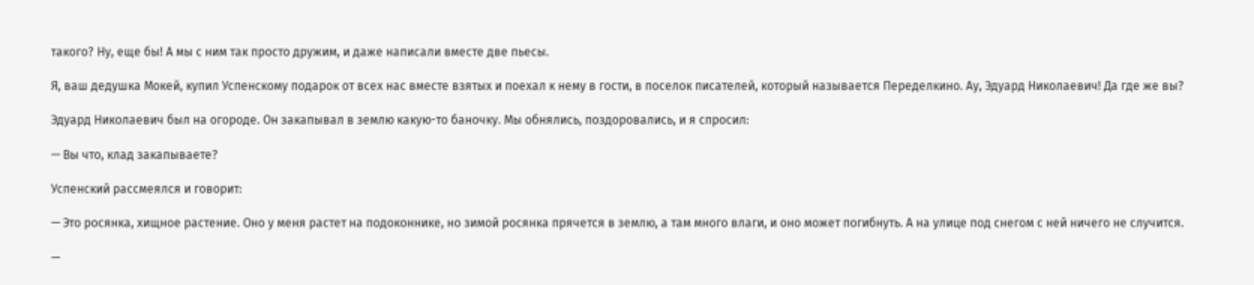такого? Ну, еще бы! А мы с ним так просто дружим, и даже написали вместе две пьесы.

Я, ваш дедушка Мокей, купил Успенскому подарок от всех нас вместе взятых и поехал к нему в гости, в поселок писателей, который называется Переделкино. Ау, Эдуард Николаевич! Да где же вы?

Эдуард Николаевич был на огороде. Он закапывал в землю какую-то баночку. Мы обнялись, поздоровались, и я спросил:

— Вы что, клад закапываете?

Успенский рассмеялся и говорит:

— Это росянка, хищное растение. Оно у меня растет на подоконнике, но зимой росянка прячется в землю, а там много влаги, и оно может погибнуть. А на улице под снегом с ней ничего не случится.

—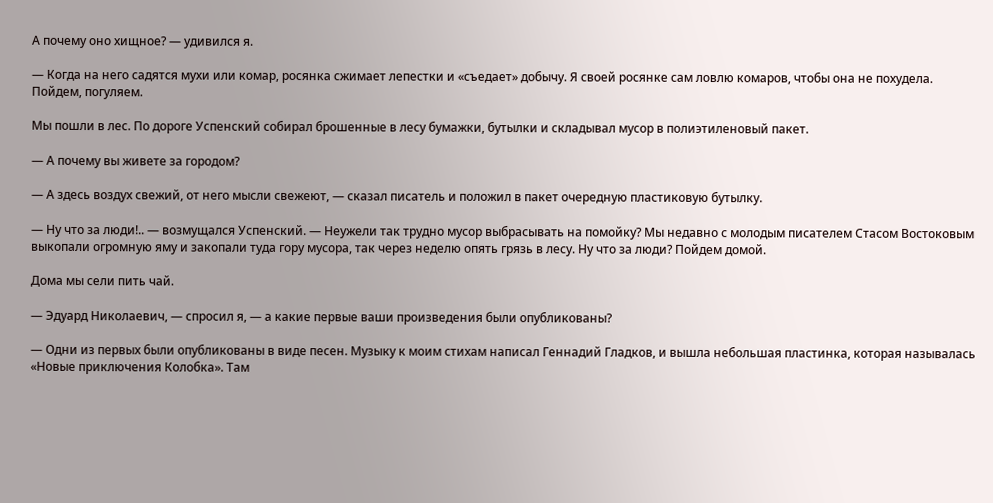А почему оно хищное? — удивился я.

— Когда на него садятся мухи или комар, росянка сжимает лепестки и «съедает» добычу. Я своей росянке сам ловлю комаров, чтобы она не похудела. Пойдем, погуляем.

Мы пошли в лес. По дороге Успенский собирал брошенные в лесу бумажки, бутылки и складывал мусор в полиэтиленовый пакет.

— А почему вы живете за городом?

— А здесь воздух свежий, от него мысли свежеют, — сказал писатель и положил в пакет очередную пластиковую бутылку.

— Ну что за люди!.. — возмущался Успенский. — Неужели так трудно мусор выбрасывать на помойку? Мы недавно с молодым писателем Стасом Востоковым выкопали огромную яму и закопали туда гору мусора, так через неделю опять грязь в лесу. Ну что за люди? Пойдем домой.

Дома мы сели пить чай.

— Эдуард Николаевич, — спросил я, — а какие первые ваши произведения были опубликованы?

— Одни из первых были опубликованы в виде песен. Музыку к моим стихам написал Геннадий Гладков, и вышла небольшая пластинка, которая называлась «Новые приключения Колобка». Там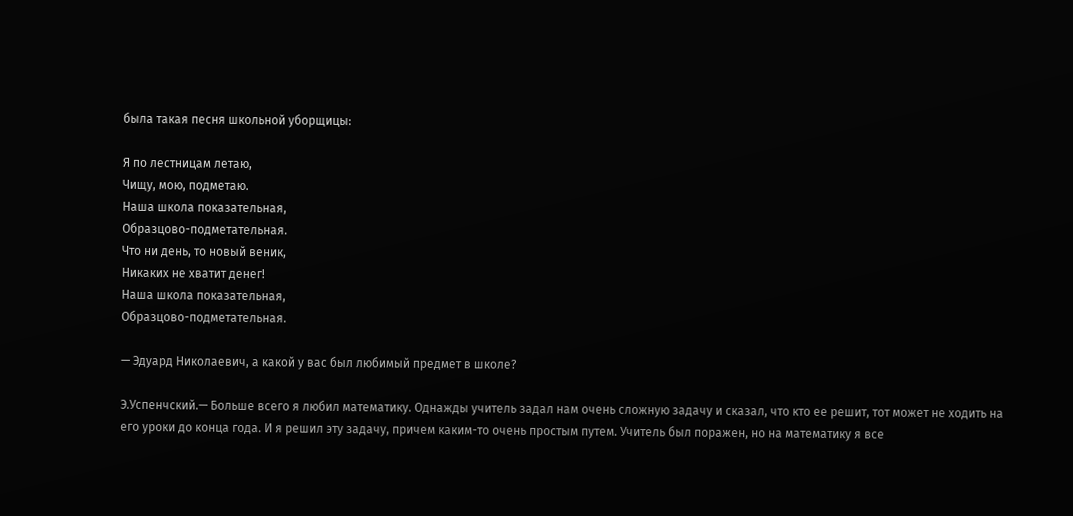была такая песня школьной уборщицы:

Я по лестницам летаю,
Чищу, мою, подметаю.
Наша школа показательная,
Образцово-подметательная.
Что ни день, то новый веник,
Никаких не хватит денег!
Наша школа показательная,
Образцово-подметательная.

— Эдуард Николаевич, а какой у вас был любимый предмет в школе?

Э.Успенчский.— Больше всего я любил математику. Однажды учитель задал нам очень сложную задачу и сказал, что кто ее решит, тот может не ходить на его уроки до конца года. И я решил эту задачу, причем каким-то очень простым путем. Учитель был поражен, но на математику я все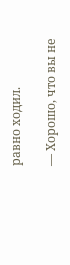равно ходил.

— Хорошо, что вы не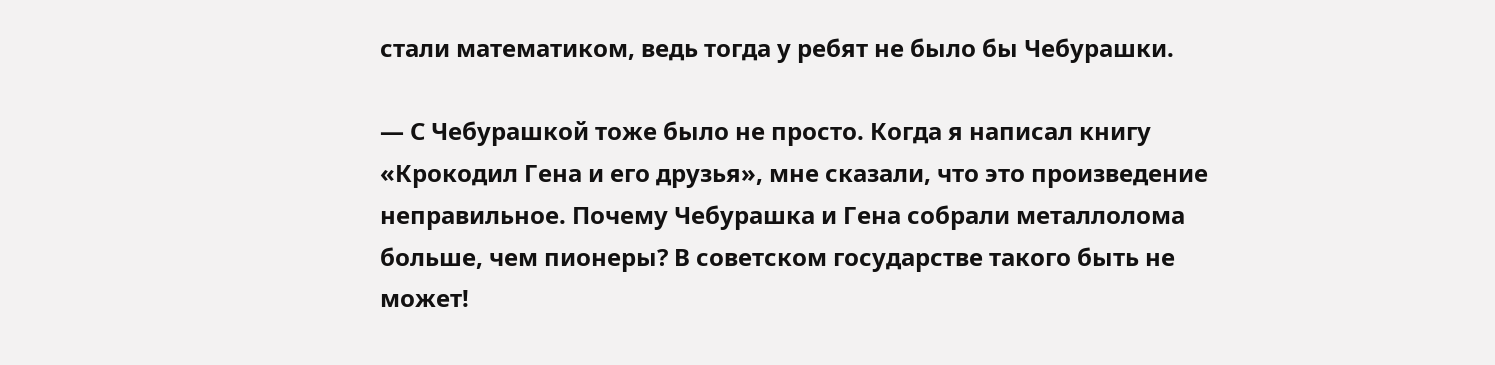стали математиком, ведь тогда у ребят не было бы Чебурашки.

— С Чебурашкой тоже было не просто. Когда я написал книгу «Крокодил Гена и его друзья», мне сказали, что это произведение неправильное. Почему Чебурашка и Гена собрали металлолома больше, чем пионеры? В советском государстве такого быть не может!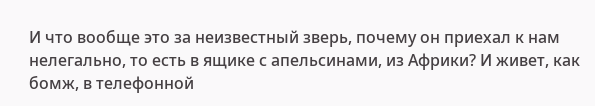И что вообще это за неизвестный зверь, почему он приехал к нам нелегально, то есть в ящике с апельсинами, из Африки? И живет, как бомж, в телефонной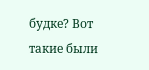будке? Вот такие были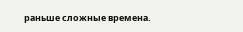раньше сложные времена.